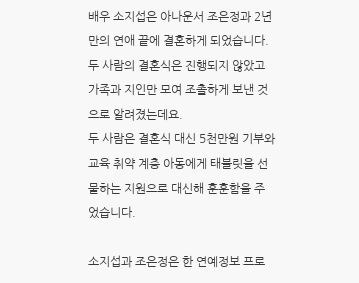배우 소지섭은 아나운서 조은정과 2년 만의 연애 끝에 결혼하게 되었습니다. 두 사람의 결혼식은 진행되지 않았고 가족과 지인만 모여 조촐하게 보낸 것으로 알려졌는데요.
두 사람은 결혼식 대신 5천만원 기부와 교육 취약 계층 아동에게 태블릿을 선물하는 지원으로 대신해 훈훈함을 주었습니다.

소지섭과 조은정은 한 연예정보 프로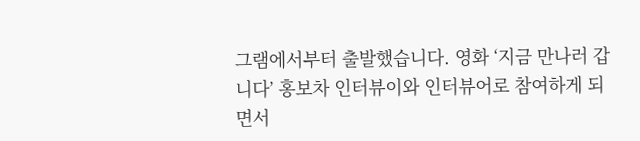그램에서부터 출발했습니다. 영화 ‘지금 만나러 갑니다’ 홍보차 인터뷰이와 인터뷰어로 참여하게 되면서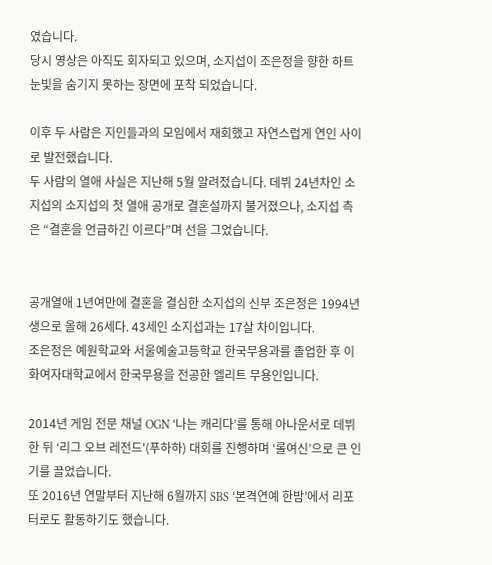였습니다.
당시 영상은 아직도 회자되고 있으며, 소지섭이 조은정을 향한 하트 눈빛을 숨기지 못하는 장면에 포착 되었습니다.

이후 두 사람은 지인들과의 모임에서 재회했고 자연스럽게 연인 사이로 발전했습니다.
두 사람의 열애 사실은 지난해 5월 알려젔습니다. 데뷔 24년차인 소지섭의 소지섭의 첫 열애 공개로 결혼설까지 불거졌으나, 소지섭 측은 “결혼을 언급하긴 이르다”며 선을 그었습니다.


공개열애 1년여만에 결혼을 결심한 소지섭의 신부 조은정은 1994년생으로 올해 26세다. 43세인 소지섭과는 17살 차이입니다.
조은정은 예원학교와 서울예술고등학교 한국무용과를 졸업한 후 이화여자대학교에서 한국무용을 전공한 엘리트 무용인입니다.

2014년 게임 전문 채널 OGN ‘나는 캐리다’를 통해 아나운서로 데뷔한 뒤 ‘리그 오브 레전드'(푸하하) 대회를 진행하며 ‘롤여신’으로 큰 인기를 끌었습니다.
또 2016년 연말부터 지난해 6월까지 SBS ‘본격연예 한밤’에서 리포터로도 활동하기도 했습니다.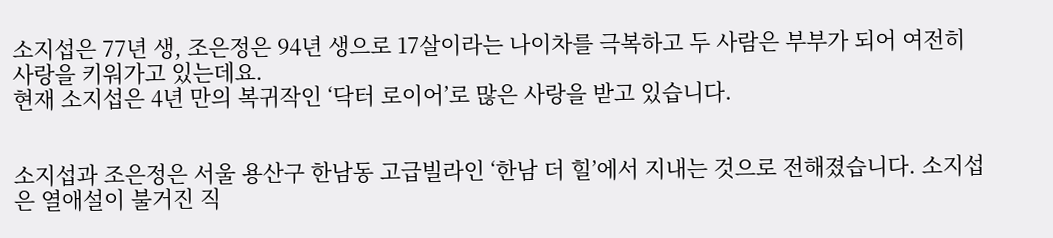소지섭은 77년 생, 조은정은 94년 생으로 17살이라는 나이차를 극복하고 두 사람은 부부가 되어 여전히 사랑을 키워가고 있는데요.
현재 소지섭은 4년 만의 복귀작인 ‘닥터 로이어’로 많은 사랑을 받고 있습니다.


소지섭과 조은정은 서울 용산구 한남동 고급빌라인 ‘한남 더 힐’에서 지내는 것으로 전해졌습니다. 소지섭은 열애설이 불거진 직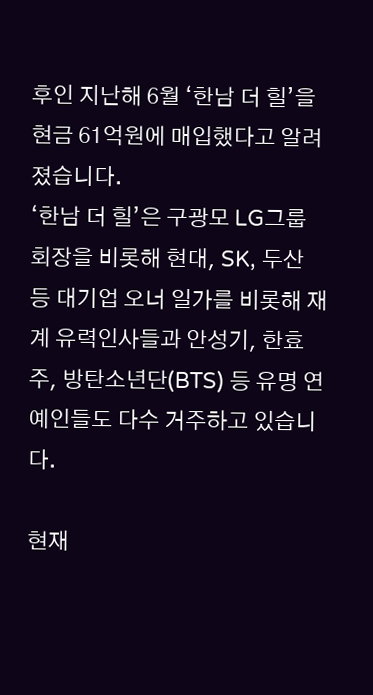후인 지난해 6월 ‘한남 더 힐’을 현금 61억원에 매입했다고 알려졌습니다.
‘한남 더 힐’은 구광모 LG그룹 회장을 비롯해 현대, SK, 두산 등 대기업 오너 일가를 비롯해 재계 유력인사들과 안성기, 한효주, 방탄소년단(BTS) 등 유명 연예인들도 다수 거주하고 있습니다.

현재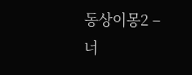동상이몽2 – 너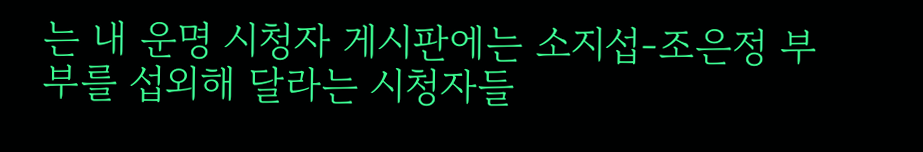는 내 운명 시청자 게시판에는 소지섭-조은정 부부를 섭외해 달라는 시청자들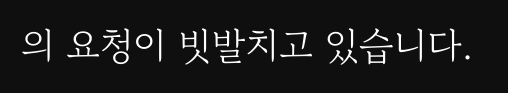의 요청이 빗발치고 있습니다.